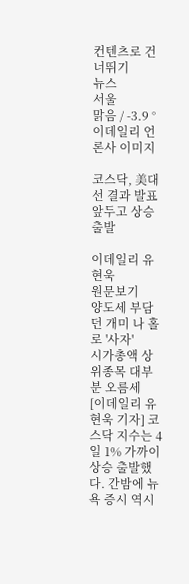컨텐츠로 건너뛰기
뉴스
서울
맑음 / -3.9 °
이데일리 언론사 이미지

코스닥, 美대선 결과 발표 앞두고 상승 출발

이데일리 유현욱
원문보기
양도세 부담 던 개미 나 홀로 '사자'
시가총액 상위종목 대부분 오름세
[이데일리 유현욱 기자] 코스닥 지수는 4일 1% 가까이 상승 출발했다. 간밤에 뉴욕 증시 역시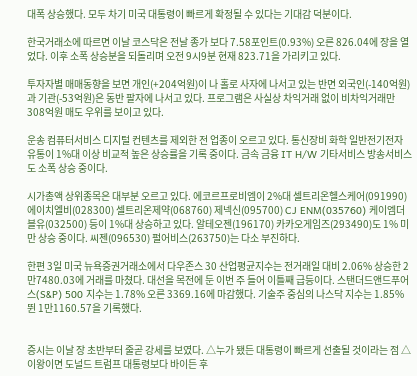대폭 상승했다. 모두 차기 미국 대통령이 빠르게 확정될 수 있다는 기대감 덕분이다.

한국거래소에 따르면 이날 코스닥은 전날 종가 보다 7.58포인트(0.93%) 오른 826.04에 장을 열었다. 이후 소폭 상승분을 되돌리며 오전 9시9분 현재 823.71을 가리키고 있다.

투자자별 매매동향을 보면 개인(+204억원)이 나 홀로 사자에 나서고 있는 반면 외국인(-140억원)과 기관(-53억원)은 동반 팔자에 나서고 있다. 프로그램은 사실상 차익거래 없이 비차익거래만 308억원 매도 우위를 보이고 있다.

운송 컴퓨터서비스 디지털 컨텐츠를 제외한 전 업종이 오르고 있다. 통신장비 화학 일반전기전자 유통이 1%대 이상 비교적 높은 상승률을 기록 중이다. 금속 금융 IT H/W 기타서비스 방송서비스도 소폭 상승 중이다.

시가총액 상위종목은 대부분 오르고 있다. 에코르프로비엠이 2%대 셀트리온헬스케어(091990) 에이치엘비(028300) 셀트리온제약(068760) 제넥신(095700) CJ ENM(035760) 케이엠더블유(032500) 등이 1%대 상승하고 있다. 알테오젠(196170) 카카오게임즈(293490)도 1% 미만 상승 중이다. 씨젠(096530) 펄어비스(263750)는 다소 부진하다.

한편 3일 미국 뉴욕증권거래소에서 다우존스 30 산업평균지수는 전거래일 대비 2.06% 상승한 2만7480.03에 거래를 마쳤다. 대선을 목전에 둔 이번 주 들어 이틀째 급등이다. 스탠더드앤드푸어스(S&P) 500 지수는 1.78% 오른 3369.16에 마감했다. 기술주 중심의 나스닥 지수는 1.85% 뛴 1만1160.57을 기록했다.


증시는 이날 장 초반부터 줄곧 강세를 보였다. △누가 됐든 대통령이 빠르게 선출될 것이라는 점 △이왕이면 도널드 트럼프 대통령보다 바이든 후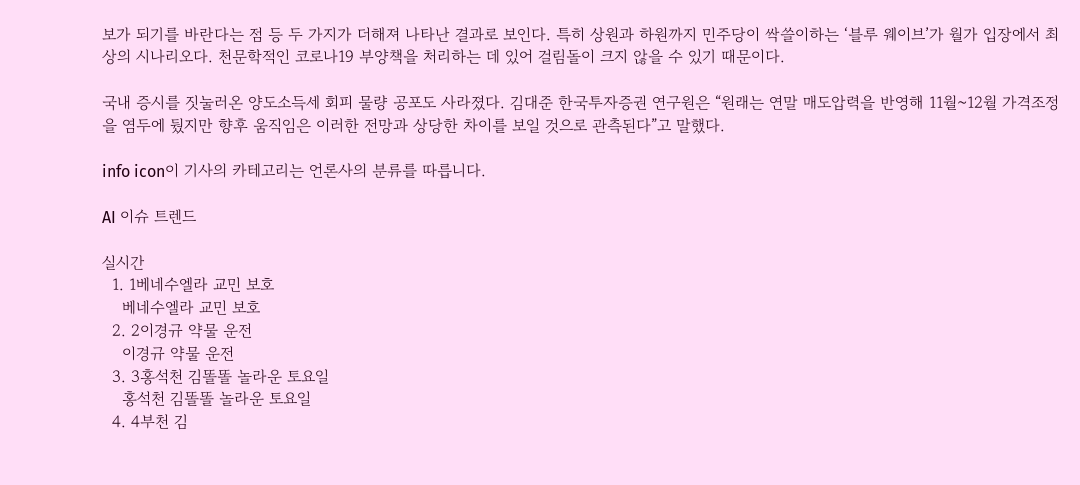보가 되기를 바란다는 점 등 두 가지가 더해져 나타난 결과로 보인다. 특히 상원과 하원까지 민주당이 싹쓸이하는 ‘블루 웨이브’가 월가 입장에서 최상의 시나리오다. 천문학적인 코로나19 부양책을 처리하는 데 있어 걸림돌이 크지 않을 수 있기 때문이다.

국내 증시를 짓눌러온 양도소득세 회피 물량 공포도 사라졌다. 김대준 한국투자증권 연구원은 “원래는 연말 매도압력을 반영해 11월~12월 가격조정을 염두에 뒀지만 향후 움직임은 이러한 전망과 상당한 차이를 보일 것으로 관측된다”고 말했다.

info icon이 기사의 카테고리는 언론사의 분류를 따릅니다.

AI 이슈 트렌드

실시간
  1. 1베네수엘라 교민 보호
    베네수엘라 교민 보호
  2. 2이경규 약물 운전
    이경규 약물 운전
  3. 3홍석천 김똘똘 놀라운 토요일
    홍석천 김똘똘 놀라운 토요일
  4. 4부천 김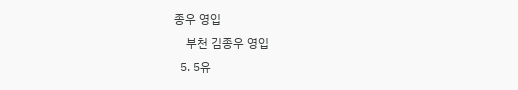종우 영입
    부천 김종우 영입
  5. 5유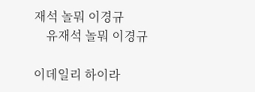재석 놀뭐 이경규
    유재석 놀뭐 이경규

이데일리 하이라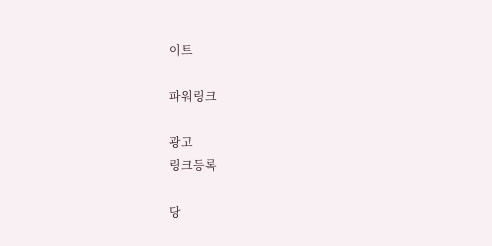이트

파워링크

광고
링크등록

당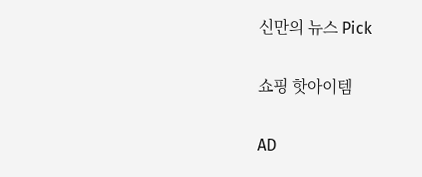신만의 뉴스 Pick

쇼핑 핫아이템

AD